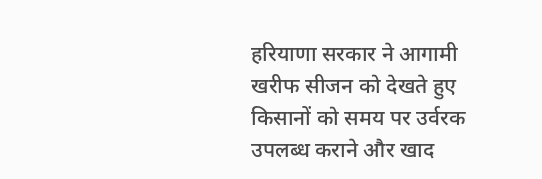हरियाणा सरकार ने आगामी खरीफ सीजन को देखते हुए किसानों को समय पर उर्वरक उपलब्ध कराने और खाद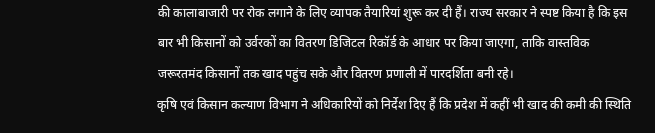की कालाबाजारी पर रोक लगाने के लिए व्यापक तैयारियां शुरू कर दी हैं। राज्य सरकार ने स्पष्ट किया है कि इस बार भी किसानों को उर्वरकों का वितरण डिजिटल रिकॉर्ड के आधार पर किया जाएगा, ताकि वास्तविक जरूरतमंद किसानों तक खाद पहुंच सके और वितरण प्रणाली में पारदर्शिता बनी रहे।
कृषि एवं किसान कल्याण विभाग ने अधिकारियों को निर्देश दिए हैं कि प्रदेश में कहीं भी खाद की कमी की स्थिति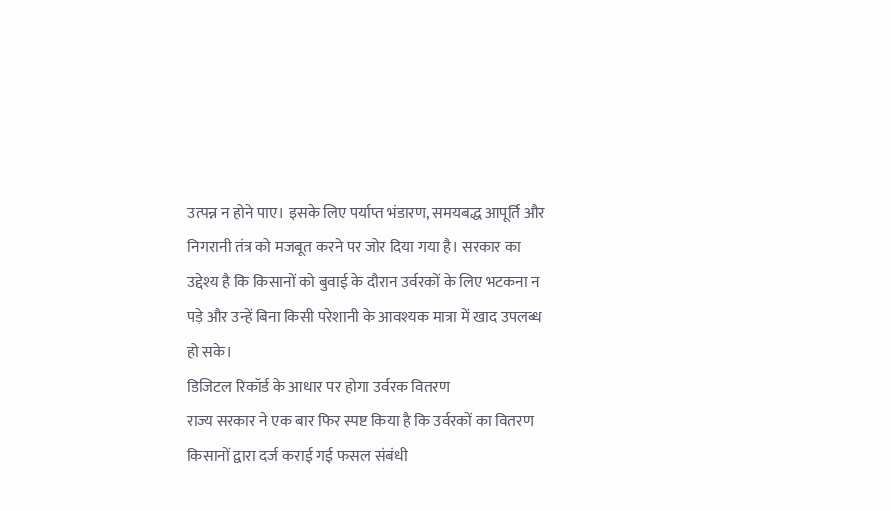उत्पन्न न होने पाए। इसके लिए पर्याप्त भंडारण, समयबद्ध आपूर्ति और निगरानी तंत्र को मजबूत करने पर जोर दिया गया है। सरकार का उद्देश्य है कि किसानों को बुवाई के दौरान उर्वरकों के लिए भटकना न पड़े और उन्हें बिना किसी परेशानी के आवश्यक मात्रा में खाद उपलब्ध हो सके।
डिजिटल रिकॉर्ड के आधार पर होगा उर्वरक वितरण
राज्य सरकार ने एक बार फिर स्पष्ट किया है कि उर्वरकों का वितरण किसानों द्वारा दर्ज कराई गई फसल संबंधी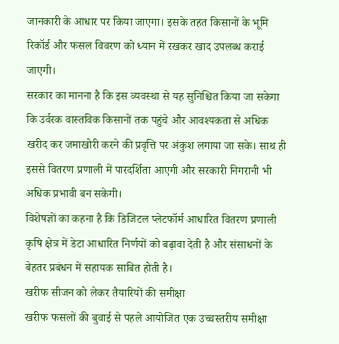जानकारी के आधार पर किया जाएगा। इसके तहत किसानों के भूमि रिकॉर्ड और फसल विवरण को ध्यान में रखकर खाद उपलब्ध कराई जाएगी।
सरकार का मानना है कि इस व्यवस्था से यह सुनिश्चित किया जा सकेगा कि उर्वरक वास्तविक किसानों तक पहुंचे और आवश्यकता से अधिक खरीद कर जमाखोरी करने की प्रवृत्ति पर अंकुश लगाया जा सके। साथ ही इससे वितरण प्रणाली में पारदर्शिता आएगी और सरकारी निगरानी भी अधिक प्रभावी बन सकेगी।
विशेषज्ञों का कहना है कि डिजिटल प्लेटफॉर्म आधारित वितरण प्रणाली कृषि क्षेत्र में डेटा आधारित निर्णयों को बढ़ावा देती है और संसाधनों के बेहतर प्रबंधन में सहायक साबित होती है।
खरीफ सीजन को लेकर तैयारियों की समीक्षा
खरीफ फसलों की बुवाई से पहले आयोजित एक उच्चस्तरीय समीक्षा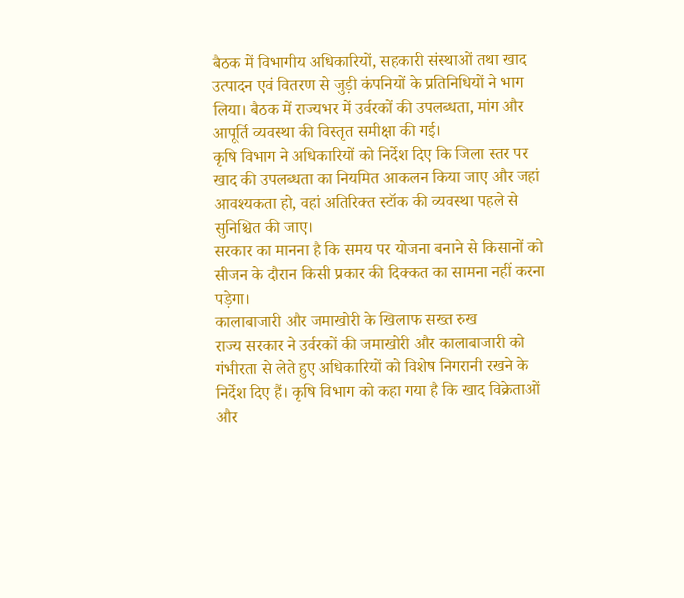बैठक में विभागीय अधिकारियों, सहकारी संस्थाओं तथा खाद उत्पादन एवं वितरण से जुड़ी कंपनियों के प्रतिनिधियों ने भाग लिया। बैठक में राज्यभर में उर्वरकों की उपलब्धता, मांग और आपूर्ति व्यवस्था की विस्तृत समीक्षा की गई।
कृषि विभाग ने अधिकारियों को निर्देश दिए कि जिला स्तर पर खाद की उपलब्धता का नियमित आकलन किया जाए और जहां आवश्यकता हो, वहां अतिरिक्त स्टॉक की व्यवस्था पहले से सुनिश्चित की जाए।
सरकार का मानना है कि समय पर योजना बनाने से किसानों को सीजन के दौरान किसी प्रकार की दिक्कत का सामना नहीं करना पड़ेगा।
कालाबाजारी और जमाखोरी के खिलाफ सख्त रुख
राज्य सरकार ने उर्वरकों की जमाखोरी और कालाबाजारी को गंभीरता से लेते हुए अधिकारियों को विशेष निगरानी रखने के निर्देश दिए हैं। कृषि विभाग को कहा गया है कि खाद विक्रेताओं और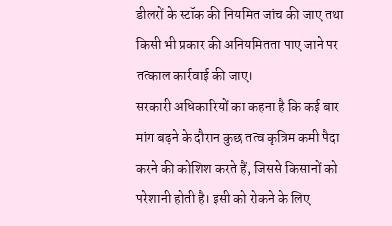डीलरों के स्टॉक की नियमित जांच की जाए तथा किसी भी प्रकार की अनियमितता पाए जाने पर तत्काल कार्रवाई की जाए।
सरकारी अधिकारियों का कहना है कि कई बार मांग बढ़ने के दौरान कुछ तत्व कृत्रिम कमी पैदा करने की कोशिश करते हैं, जिससे किसानों को परेशानी होती है। इसी को रोकने के लिए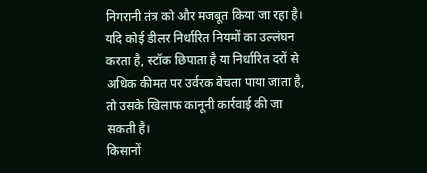निगरानी तंत्र को और मजबूत किया जा रहा है।
यदि कोई डीलर निर्धारित नियमों का उल्लंघन करता है, स्टॉक छिपाता है या निर्धारित दरों से अधिक कीमत पर उर्वरक बेचता पाया जाता है, तो उसके खिलाफ कानूनी कार्रवाई की जा सकती है।
किसानों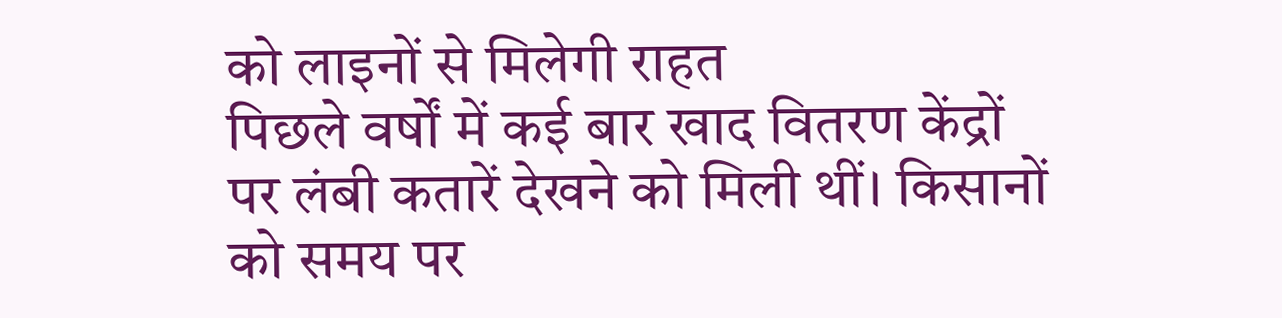को लाइनों से मिलेगी राहत
पिछले वर्षों में कई बार खाद वितरण केंद्रों पर लंबी कतारें देखने को मिली थीं। किसानों को समय पर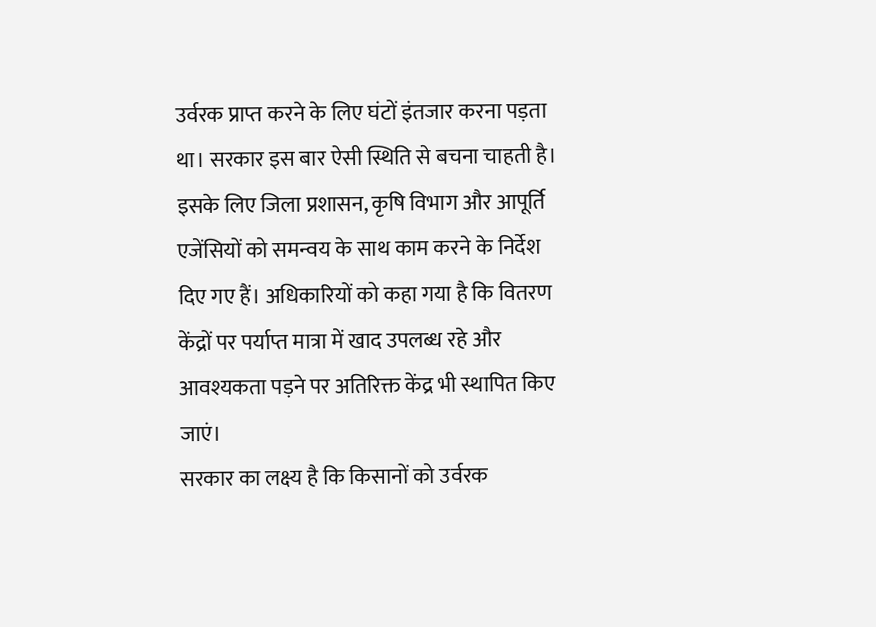उर्वरक प्राप्त करने के लिए घंटों इंतजार करना पड़ता था। सरकार इस बार ऐसी स्थिति से बचना चाहती है।
इसके लिए जिला प्रशासन, कृषि विभाग और आपूर्ति एजेंसियों को समन्वय के साथ काम करने के निर्देश दिए गए हैं। अधिकारियों को कहा गया है कि वितरण केंद्रों पर पर्याप्त मात्रा में खाद उपलब्ध रहे और आवश्यकता पड़ने पर अतिरिक्त केंद्र भी स्थापित किए जाएं।
सरकार का लक्ष्य है कि किसानों को उर्वरक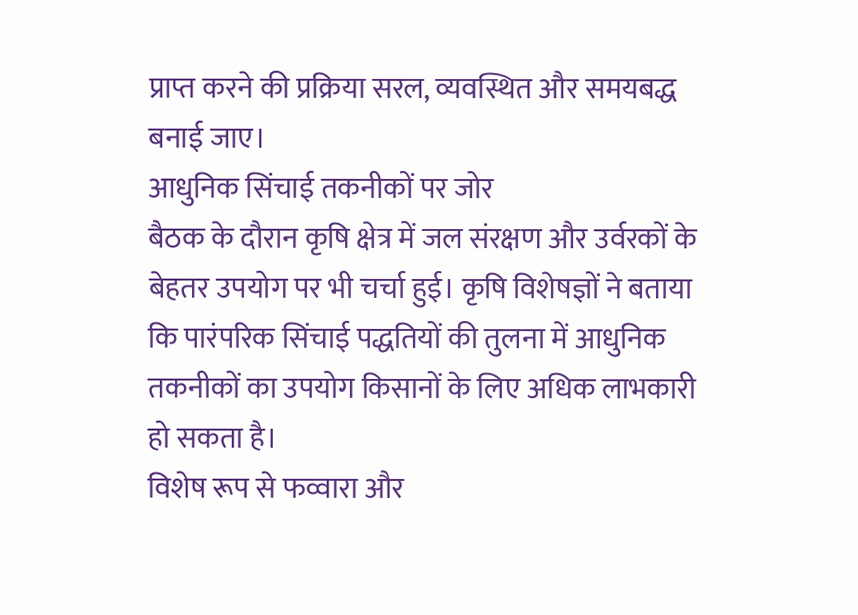प्राप्त करने की प्रक्रिया सरल, व्यवस्थित और समयबद्ध बनाई जाए।
आधुनिक सिंचाई तकनीकों पर जोर
बैठक के दौरान कृषि क्षेत्र में जल संरक्षण और उर्वरकों के बेहतर उपयोग पर भी चर्चा हुई। कृषि विशेषज्ञों ने बताया कि पारंपरिक सिंचाई पद्धतियों की तुलना में आधुनिक तकनीकों का उपयोग किसानों के लिए अधिक लाभकारी हो सकता है।
विशेष रूप से फव्वारा और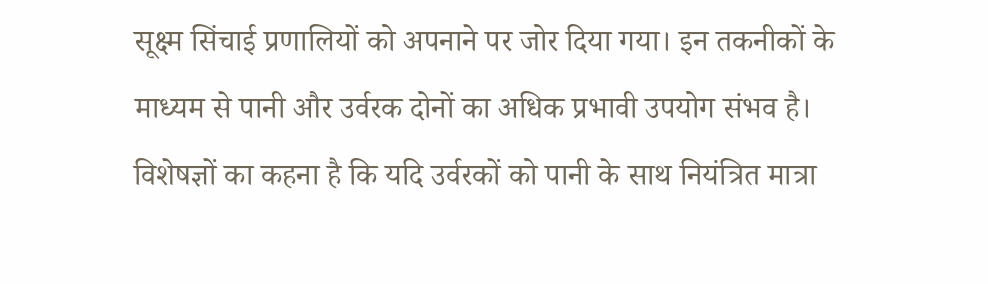सूक्ष्म सिंचाई प्रणालियों को अपनाने पर जोर दिया गया। इन तकनीकों के माध्यम से पानी और उर्वरक दोनों का अधिक प्रभावी उपयोग संभव है।
विशेषज्ञों का कहना है कि यदि उर्वरकों को पानी के साथ नियंत्रित मात्रा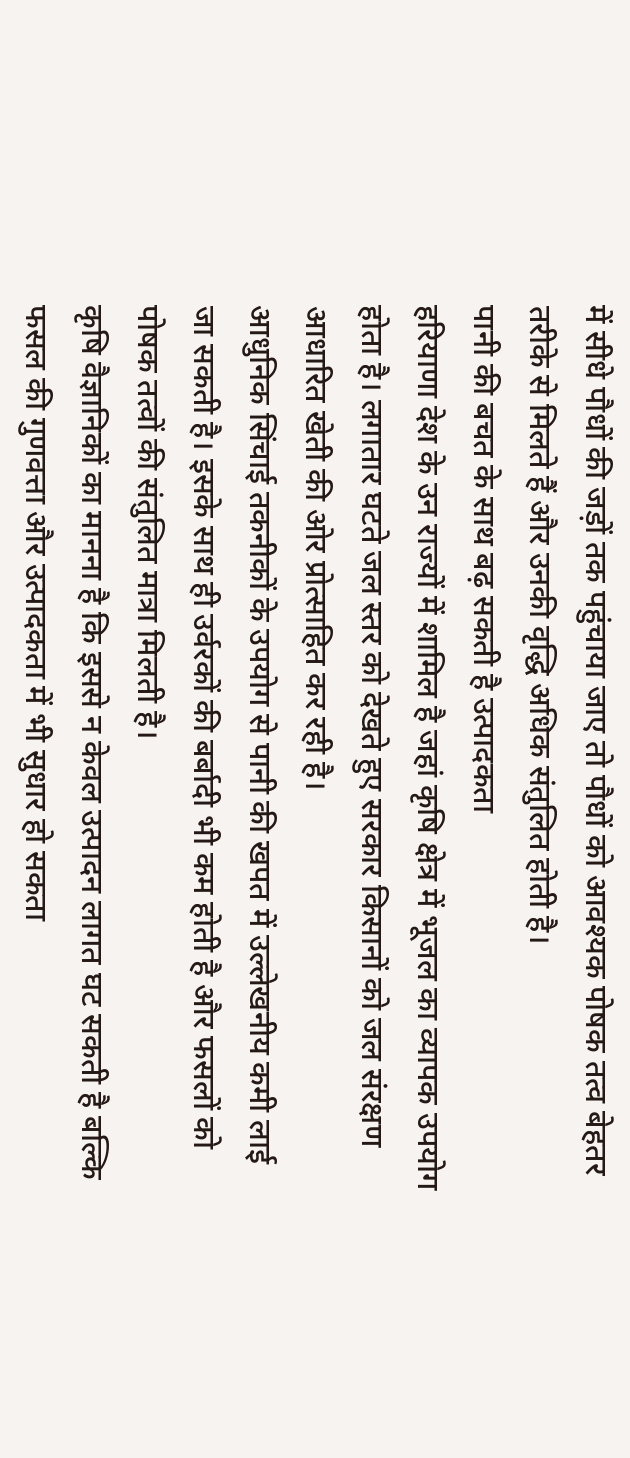में सीधे पौधों की जड़ों तक पहुंचाया जाए तो पौधों को आवश्यक पोषक तत्व बेहतर तरीके से मिलते हैं और उनकी वृद्धि अधिक संतुलित होती है।
पानी की बचत के साथ बढ़ सकती है उत्पादकता
हरियाणा देश के उन राज्यों में शामिल है जहां कृषि क्षेत्र में भूजल का व्यापक उपयोग होता है। लगातार घटते जल स्तर को देखते हुए सरकार किसानों को जल संरक्षण आधारित खेती की ओर प्रोत्साहित कर रही है।
आधुनिक सिंचाई तकनीकों के उपयोग से पानी की खपत में उल्लेखनीय कमी लाई जा सकती है। इसके साथ ही उर्वरकों की बर्बादी भी कम होती है और फसलों को पोषक तत्वों की संतुलित मात्रा मिलती है।
कृषि वैज्ञानिकों का मानना है कि इससे न केवल उत्पादन लागत घट सकती है बल्कि फसल की गुणवत्ता और उत्पादकता में भी सुधार हो सकता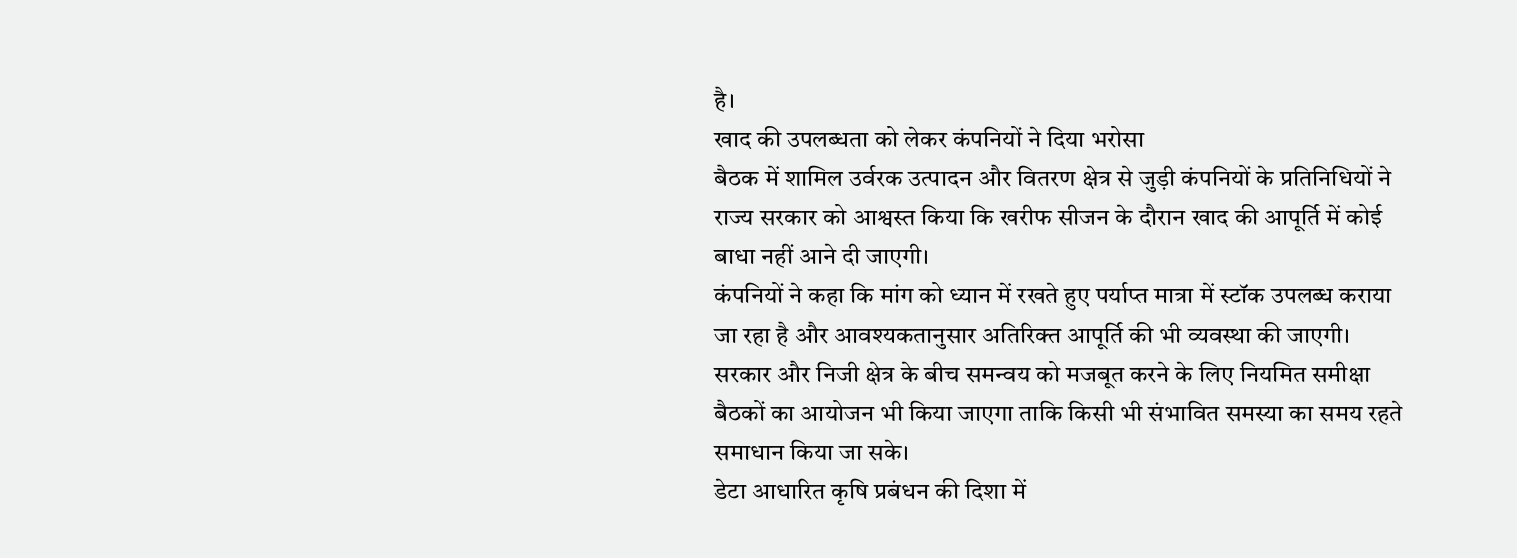है।
खाद की उपलब्धता को लेकर कंपनियों ने दिया भरोसा
बैठक में शामिल उर्वरक उत्पादन और वितरण क्षेत्र से जुड़ी कंपनियों के प्रतिनिधियों ने राज्य सरकार को आश्वस्त किया कि खरीफ सीजन के दौरान खाद की आपूर्ति में कोई बाधा नहीं आने दी जाएगी।
कंपनियों ने कहा कि मांग को ध्यान में रखते हुए पर्याप्त मात्रा में स्टॉक उपलब्ध कराया जा रहा है और आवश्यकतानुसार अतिरिक्त आपूर्ति की भी व्यवस्था की जाएगी।
सरकार और निजी क्षेत्र के बीच समन्वय को मजबूत करने के लिए नियमित समीक्षा बैठकों का आयोजन भी किया जाएगा ताकि किसी भी संभावित समस्या का समय रहते समाधान किया जा सके।
डेटा आधारित कृषि प्रबंधन की दिशा में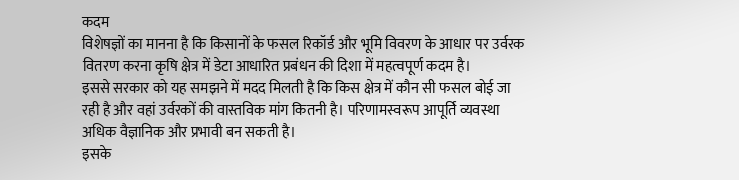कदम
विशेषज्ञों का मानना है कि किसानों के फसल रिकॉर्ड और भूमि विवरण के आधार पर उर्वरक वितरण करना कृषि क्षेत्र में डेटा आधारित प्रबंधन की दिशा में महत्वपूर्ण कदम है।
इससे सरकार को यह समझने में मदद मिलती है कि किस क्षेत्र में कौन सी फसल बोई जा रही है और वहां उर्वरकों की वास्तविक मांग कितनी है। परिणामस्वरूप आपूर्ति व्यवस्था अधिक वैज्ञानिक और प्रभावी बन सकती है।
इसके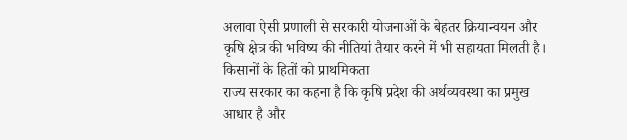अलावा ऐसी प्रणाली से सरकारी योजनाओं के बेहतर क्रियान्वयन और कृषि क्षेत्र की भविष्य की नीतियां तैयार करने में भी सहायता मिलती है।
किसानों के हितों को प्राथमिकता
राज्य सरकार का कहना है कि कृषि प्रदेश की अर्थव्यवस्था का प्रमुख आधार है और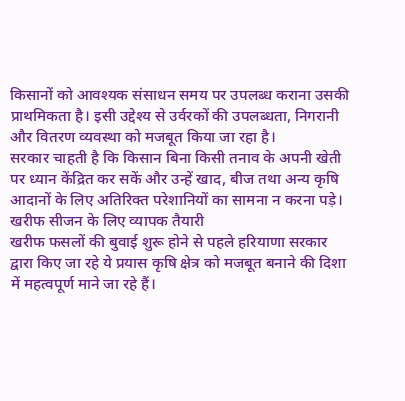किसानों को आवश्यक संसाधन समय पर उपलब्ध कराना उसकी प्राथमिकता है। इसी उद्देश्य से उर्वरकों की उपलब्धता, निगरानी और वितरण व्यवस्था को मजबूत किया जा रहा है।
सरकार चाहती है कि किसान बिना किसी तनाव के अपनी खेती पर ध्यान केंद्रित कर सकें और उन्हें खाद, बीज तथा अन्य कृषि आदानों के लिए अतिरिक्त परेशानियों का सामना न करना पड़े।
खरीफ सीजन के लिए व्यापक तैयारी
खरीफ फसलों की बुवाई शुरू होने से पहले हरियाणा सरकार द्वारा किए जा रहे ये प्रयास कृषि क्षेत्र को मजबूत बनाने की दिशा में महत्वपूर्ण माने जा रहे हैं।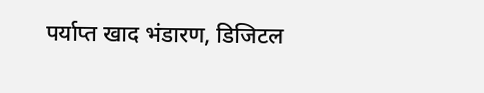पर्याप्त खाद भंडारण, डिजिटल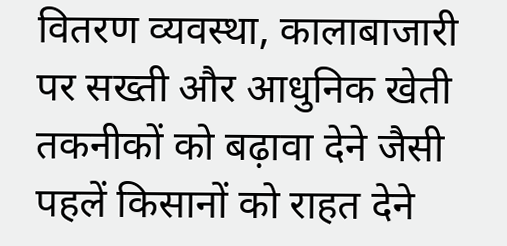वितरण व्यवस्था, कालाबाजारी पर सख्ती और आधुनिक खेती तकनीकों को बढ़ावा देने जैसी पहलें किसानों को राहत देने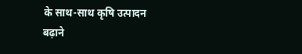के साथ-साथ कृषि उत्पादन बढ़ाने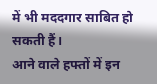में भी मददगार साबित हो सकती हैं।
आने वाले हफ्तों में इन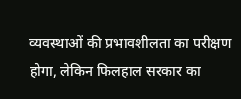व्यवस्थाओं की प्रभावशीलता का परीक्षण होगा, लेकिन फिलहाल सरकार का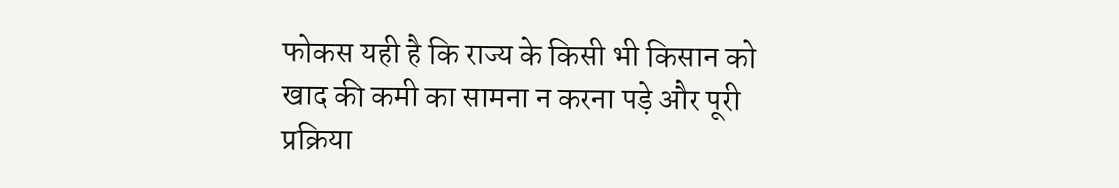फोकस यही है कि राज्य के किसी भी किसान को खाद की कमी का सामना न करना पड़े और पूरी प्रक्रिया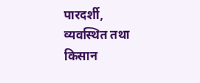पारदर्शी, व्यवस्थित तथा किसान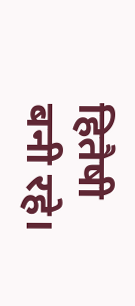हितैषी बनी रहे।